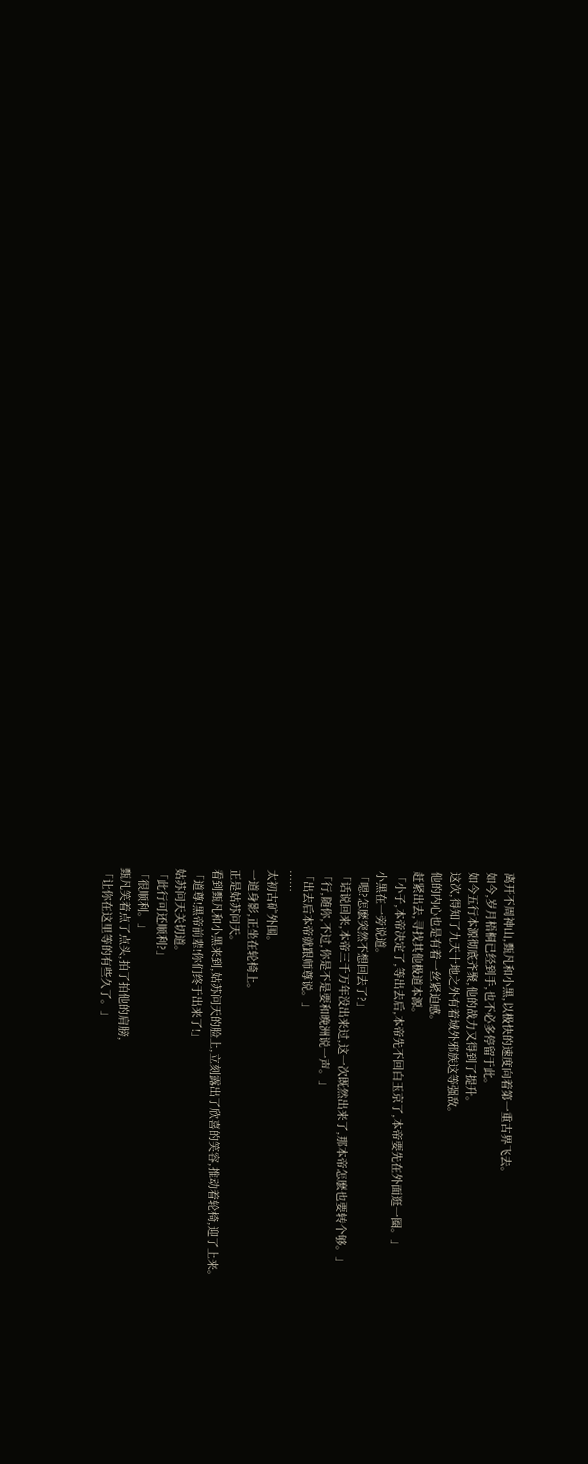离开不周神山,甄凡和小黑,以极快的速度向着第一重古界飞去。
如今,岁月梧桐已经到手,也不必多停留于此。
如今五行本源彻底齐聚,他的战力又得到了提升。
这次,得知了九天十地之外有着域外邪族这等强敌。
他的内心也是有着一丝紧迫感。
赶紧出去,寻找其他极道本源。
「小子,本帝决定了,等出去后,本帝先不回白玉京了,本帝要先在外面逛一圈。」
小黑在一旁说道。
「嗯?怎麽突然不想回去了?」
「话说回来,本帝三千万年没出来过,这一次既然出来了,那本帝怎麽也要转个够。」
「行,随你,不过,你是不是要和晚洲说一声。」
「出去后本帝就跟师尊说。」
……
太初古矿外围。
一道身影,正坐在轮椅上。
正是姑苏问天。
看到甄凡和小黑来到,姑苏问天的脸上,立刻露出了欣喜的笑容,推动着轮椅,迎了上来。
「道尊!黑帝前辈!你们终于出来了!」
姑苏问天关切道。
「此行可还顺利?」
「很顺利。」
甄凡笑着点了点头,拍了拍他的肩膀,
「让你在这里等的有些久了。」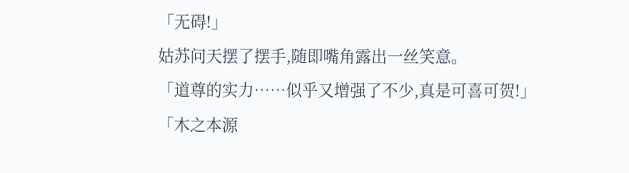「无碍!」
姑苏问天摆了摆手,随即嘴角露出一丝笑意。
「道尊的实力……似乎又增强了不少,真是可喜可贺!」
「木之本源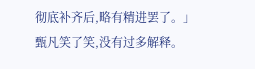彻底补齐后,略有精进罢了。」
甄凡笑了笑,没有过多解释。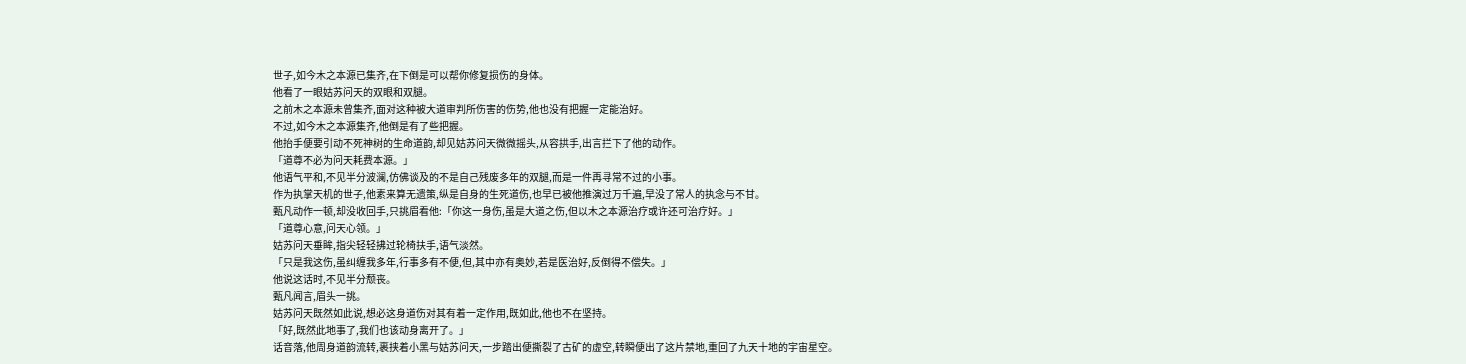世子,如今木之本源已集齐,在下倒是可以帮你修复损伤的身体。
他看了一眼姑苏问天的双眼和双腿。
之前木之本源未曾集齐,面对这种被大道审判所伤害的伤势,他也没有把握一定能治好。
不过,如今木之本源集齐,他倒是有了些把握。
他抬手便要引动不死神树的生命道韵,却见姑苏问天微微摇头,从容拱手,出言拦下了他的动作。
「道尊不必为问天耗费本源。」
他语气平和,不见半分波澜,仿佛谈及的不是自己残废多年的双腿,而是一件再寻常不过的小事。
作为执掌天机的世子,他素来算无遗策,纵是自身的生死道伤,也早已被他推演过万千遍,早没了常人的执念与不甘。
甄凡动作一顿,却没收回手,只挑眉看他:「你这一身伤,虽是大道之伤,但以木之本源治疗或许还可治疗好。」
「道尊心意,问天心领。」
姑苏问天垂眸,指尖轻轻拂过轮椅扶手,语气淡然。
「只是我这伤,虽纠缠我多年,行事多有不便,但,其中亦有奥妙,若是医治好,反倒得不偿失。」
他说这话时,不见半分颓丧。
甄凡闻言,眉头一挑。
姑苏问天既然如此说,想必这身道伤对其有着一定作用,既如此,他也不在坚持。
「好,既然此地事了,我们也该动身离开了。」
话音落,他周身道韵流转,裹挟着小黑与姑苏问天,一步踏出便撕裂了古矿的虚空,转瞬便出了这片禁地,重回了九天十地的宇宙星空。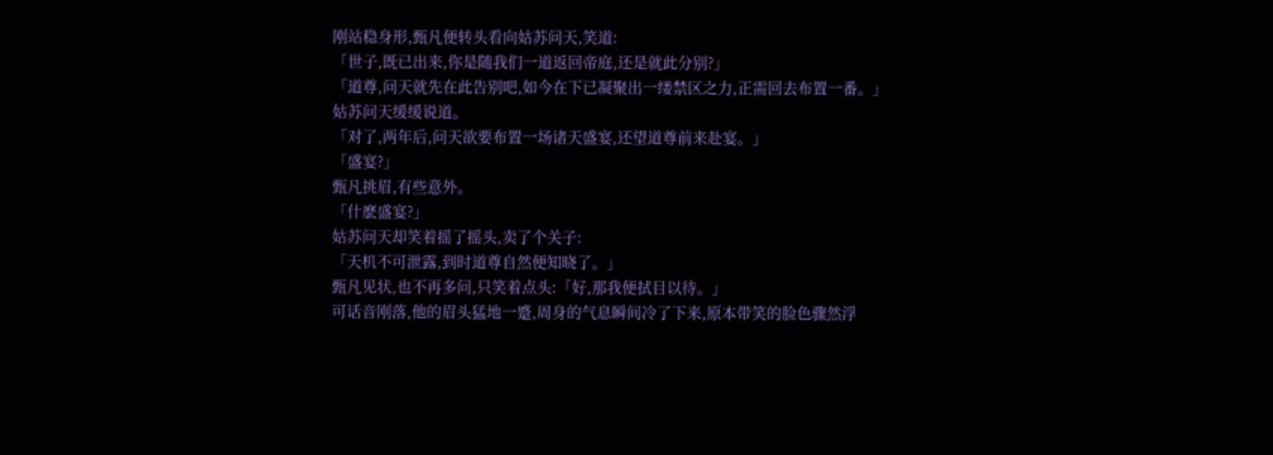刚站稳身形,甄凡便转头看向姑苏问天,笑道:
「世子,既已出来,你是随我们一道返回帝庭,还是就此分别?」
「道尊,问天就先在此告别吧,如今在下已凝聚出一缕禁区之力,正需回去布置一番。」
姑苏问天缓缓说道。
「对了,两年后,问天欲要布置一场诸天盛宴,还望道尊前来赴宴。」
「盛宴?」
甄凡挑眉,有些意外。
「什麽盛宴?」
姑苏问天却笑着摇了摇头,卖了个关子:
「天机不可泄露,到时道尊自然便知晓了。」
甄凡见状,也不再多问,只笑着点头:「好,那我便拭目以待。」
可话音刚落,他的眉头猛地一蹙,周身的气息瞬间冷了下来,原本带笑的脸色骤然浮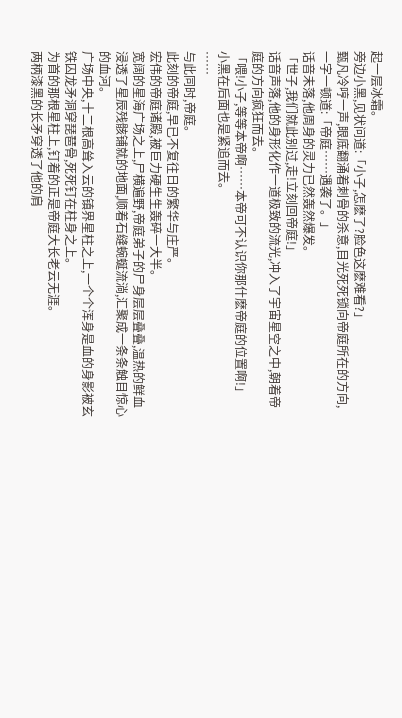起一层冰霜。
旁边小黑,见状问道:「小子,怎麽了?脸色这麽难看?」
甄凡冷哼一声,眼底翻涌着刺骨的杀意,目光死死锁向帝庭所在的方向,一字一顿道:「帝庭……遇袭了。」
话音未落,他周身的灵力已然轰然爆发。
「世子,我们就此别过,走!立刻回帝庭!」
话音声落,他的身形化作一道极致的流光,冲入了宇宙星空之中,朝着帝庭的方向疯狂而去。
「喂!小子,等等本帝啊……本帝可不认识你那什麽帝庭的位置啊!」
小黑在后面也是紧追而去。
……
与此同时,帝庭。
此刻的帝庭,早已不复往日的繁华与庄严。
宏伟的帝庭诸殿,被巨力硬生生轰碎一大半。
宽阔的星海广场之上,尸横遍野,帝庭弟子的尸身层层叠叠,温热的鲜血浸透了星辰残骸铺就的地面,顺着石缝蜿蜒流淌,汇聚成一条条触目惊心的血河。
广场中央,十二根高耸入云的镇界星柱之上,一个个浑身是血的身影被玄铁囚龙矛洞穿琵琶骨,死死钉在柱身之上。
为首的那根星柱上,钉着的正是帝庭大长老云无涯。
两柄漆黑的长矛穿透了他的肩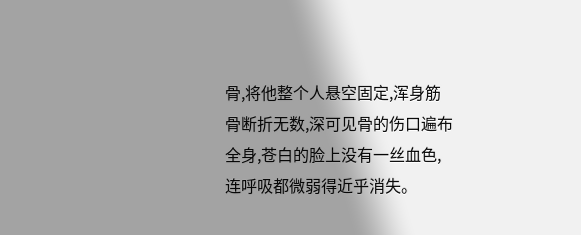骨,将他整个人悬空固定,浑身筋骨断折无数,深可见骨的伤口遍布全身,苍白的脸上没有一丝血色,连呼吸都微弱得近乎消失。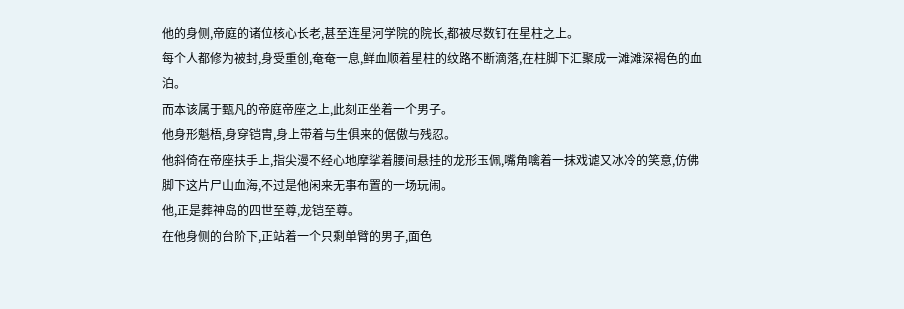他的身侧,帝庭的诸位核心长老,甚至连星河学院的院长,都被尽数钉在星柱之上。
每个人都修为被封,身受重创,奄奄一息,鲜血顺着星柱的纹路不断滴落,在柱脚下汇聚成一滩滩深褐色的血泊。
而本该属于甄凡的帝庭帝座之上,此刻正坐着一个男子。
他身形魁梧,身穿铠胄,身上带着与生俱来的倨傲与残忍。
他斜倚在帝座扶手上,指尖漫不经心地摩挲着腰间悬挂的龙形玉佩,嘴角噙着一抹戏谑又冰冷的笑意,仿佛脚下这片尸山血海,不过是他闲来无事布置的一场玩闹。
他,正是葬神岛的四世至尊,龙铠至尊。
在他身侧的台阶下,正站着一个只剩单臂的男子,面色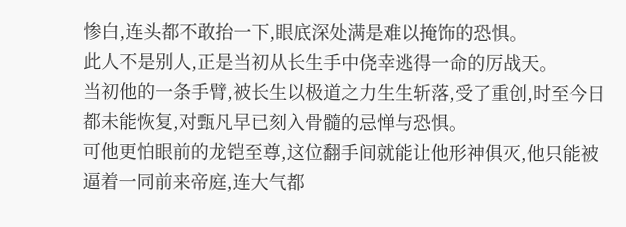惨白,连头都不敢抬一下,眼底深处满是难以掩饰的恐惧。
此人不是别人,正是当初从长生手中侥幸逃得一命的厉战天。
当初他的一条手臂,被长生以极道之力生生斩落,受了重创,时至今日都未能恢复,对甄凡早已刻入骨髓的忌惮与恐惧。
可他更怕眼前的龙铠至尊,这位翻手间就能让他形神俱灭,他只能被逼着一同前来帝庭,连大气都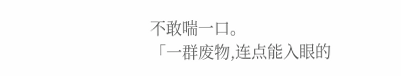不敢喘一口。
「一群废物,连点能入眼的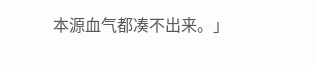本源血气都凑不出来。」